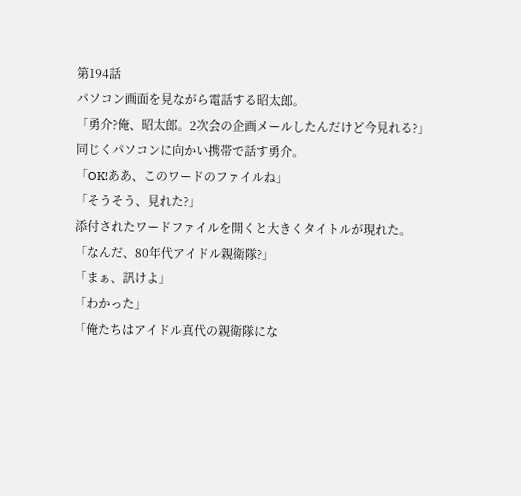第194話
パソコン画面を見ながら電話する昭太郎。
「勇介?俺、昭太郎。2次会の企画メールしたんだけど今見れる?」
同じくパソコンに向かい携帯で話す勇介。
「OK!ああ、このワードのファイルね」
「そうそう、見れた?」
添付されたワードファイルを開くと大きくタイトルが現れた。
「なんだ、80年代アイドル親衛隊?」
「まぁ、訊けよ」
「わかった」
「俺たちはアイドル真代の親衛隊にな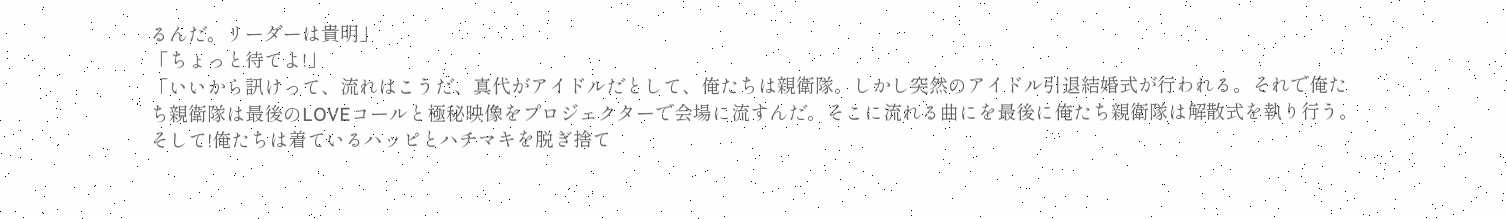るんだ。リーダーは貴明」
「ちょっと待てよ!」
「いいから訊けって、流れはこうだ、真代がアイドルだとして、俺たちは親衛隊。しかし突然のアイドル引退結婚式が行われる。それで俺たち親衛隊は最後のLOVEコールと極秘映像をプロジェクターで会場に流すんだ。そこに流れる曲にを最後に俺たち親衛隊は解散式を執り行う。そして!俺たちは着ているハッピとハチマキを脱ぎ捨て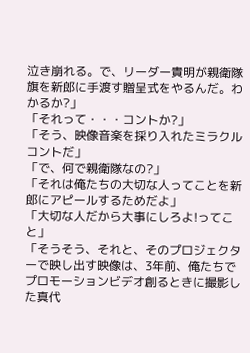泣き崩れる。で、リーダー貴明が親衛隊旗を新郎に手渡す贈呈式をやるんだ。わかるか?」
「それって・・・コントか?」
「そう、映像音楽を採り入れたミラクルコントだ」
「で、何で親衛隊なの?」
「それは俺たちの大切な人ってことを新郎にアピールするためだよ」
「大切な人だから大事にしろよ!ってこと」
「そうそう、それと、そのプロジェクターで映し出す映像は、3年前、俺たちでプロモーションビデオ創るときに撮影した真代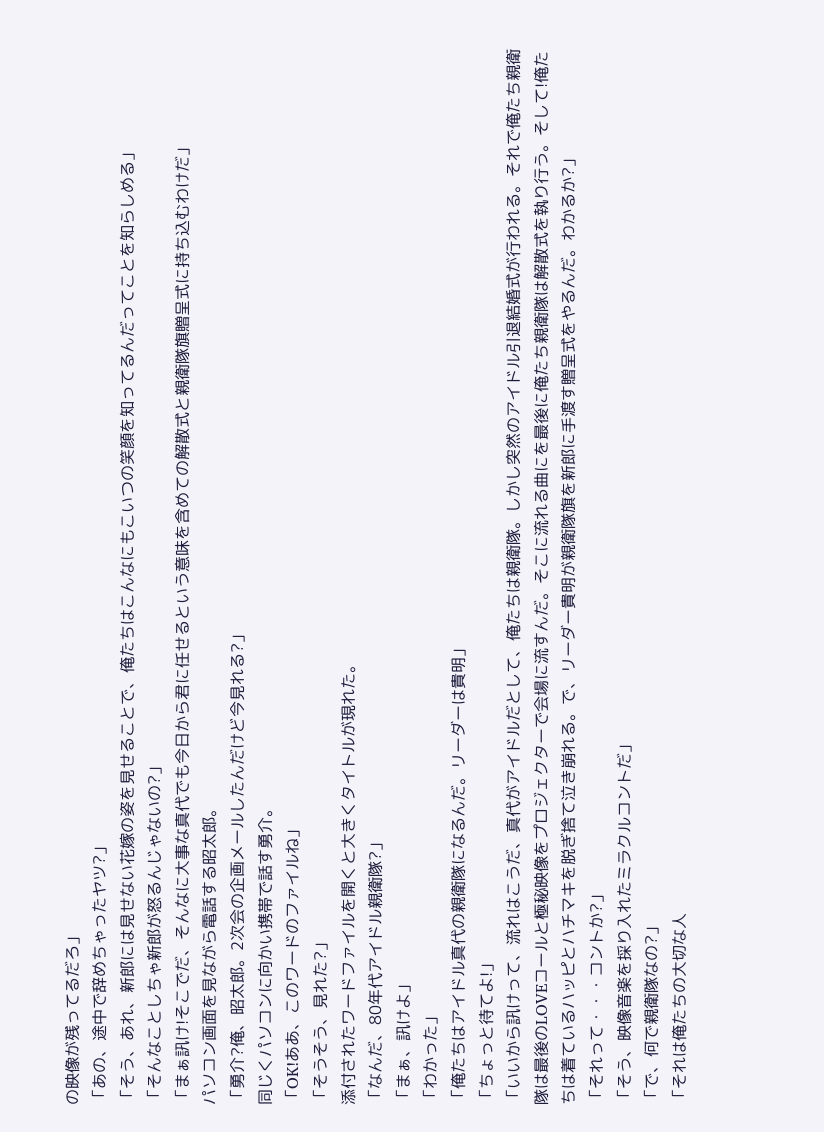の映像が残ってるだろ」
「あの、途中で辞めちゃったヤツ?」
「そう、あれ、新郎には見せない花嫁の姿を見せることで、俺たちはこんなにもこいつの笑顔を知ってるんだってことを知らしめる」
「そんなことしちゃ新郎が怒るんじゃないの?」
「まぁ訊け!そこでだ、そんなに大事な真代でも今日から君に任せるという意味を含めての解散式と親衛隊旗贈呈式に持ち込むわけだ」
パソコン画面を見ながら電話する昭太郎。
「勇介?俺、昭太郎。2次会の企画メールしたんだけど今見れる?」
同じくパソコンに向かい携帯で話す勇介。
「OK!ああ、このワードのファイルね」
「そうそう、見れた?」
添付されたワードファイルを開くと大きくタイトルが現れた。
「なんだ、80年代アイドル親衛隊?」
「まぁ、訊けよ」
「わかった」
「俺たちはアイドル真代の親衛隊になるんだ。リーダーは貴明」
「ちょっと待てよ!」
「いいから訊けって、流れはこうだ、真代がアイドルだとして、俺たちは親衛隊。しかし突然のアイドル引退結婚式が行われる。それで俺たち親衛隊は最後のLOVEコールと極秘映像をプロジェクターで会場に流すんだ。そこに流れる曲にを最後に俺たち親衛隊は解散式を執り行う。そして!俺たちは着ているハッピとハチマキを脱ぎ捨て泣き崩れる。で、リーダー貴明が親衛隊旗を新郎に手渡す贈呈式をやるんだ。わかるか?」
「それって・・・コントか?」
「そう、映像音楽を採り入れたミラクルコントだ」
「で、何で親衛隊なの?」
「それは俺たちの大切な人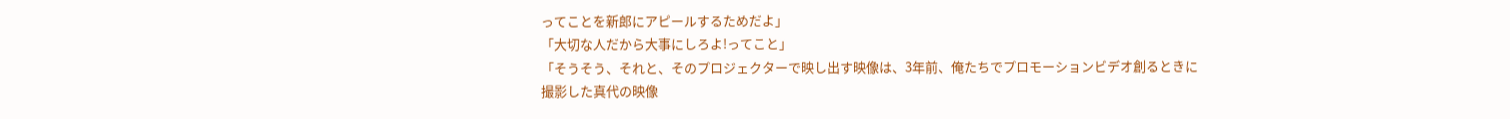ってことを新郎にアピールするためだよ」
「大切な人だから大事にしろよ!ってこと」
「そうそう、それと、そのプロジェクターで映し出す映像は、3年前、俺たちでプロモーションビデオ創るときに撮影した真代の映像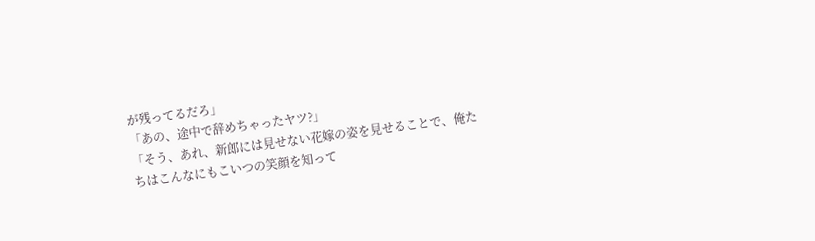が残ってるだろ」
「あの、途中で辞めちゃったヤツ?」
「そう、あれ、新郎には見せない花嫁の姿を見せることで、俺たちはこんなにもこいつの笑顔を知って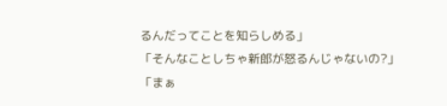るんだってことを知らしめる」
「そんなことしちゃ新郎が怒るんじゃないの?」
「まぁ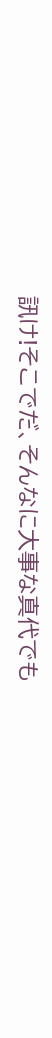訊け!そこでだ、そんなに大事な真代でも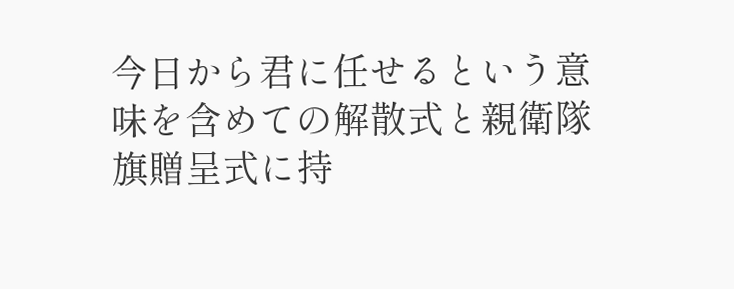今日から君に任せるという意味を含めての解散式と親衛隊旗贈呈式に持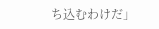ち込むわけだ」